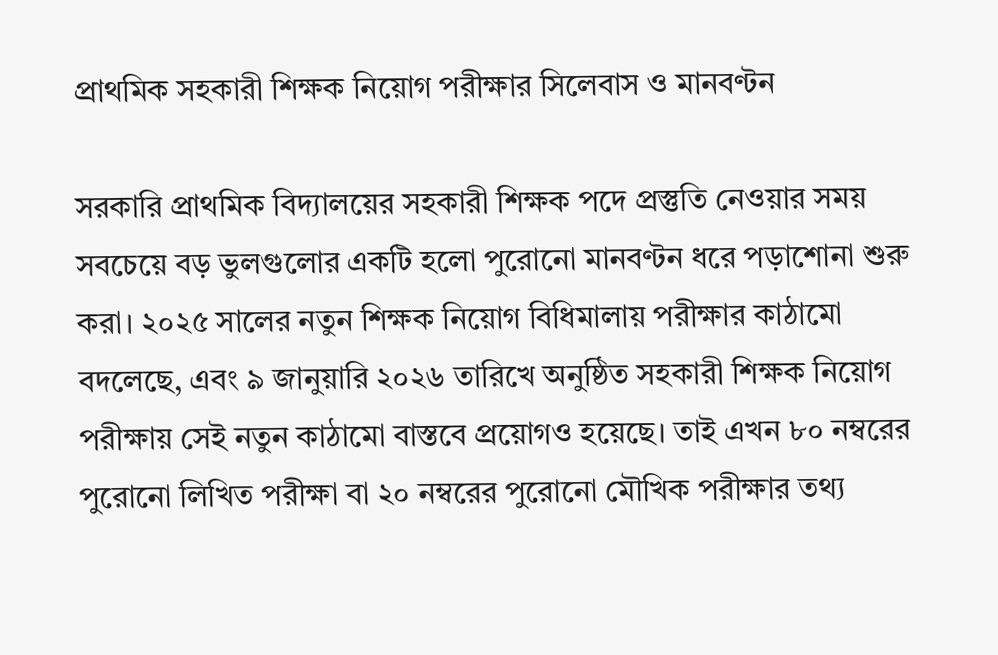প্রাথমিক সহকারী শিক্ষক নিয়োগ পরীক্ষার সিলেবাস ও মানবণ্টন

সরকারি প্রাথমিক বিদ্যালয়ের সহকারী শিক্ষক পদে প্রস্তুতি নেওয়ার সময় সবচেয়ে বড় ভুলগুলোর একটি হলো পুরোনো মানবণ্টন ধরে পড়াশোনা শুরু করা। ২০২৫ সালের নতুন শিক্ষক নিয়োগ বিধিমালায় পরীক্ষার কাঠামো বদলেছে, এবং ৯ জানুয়ারি ২০২৬ তারিখে অনুষ্ঠিত সহকারী শিক্ষক নিয়োগ পরীক্ষায় সেই নতুন কাঠামো বাস্তবে প্রয়োগও হয়েছে। তাই এখন ৮০ নম্বরের পুরোনো লিখিত পরীক্ষা বা ২০ নম্বরের পুরোনো মৌখিক পরীক্ষার তথ্য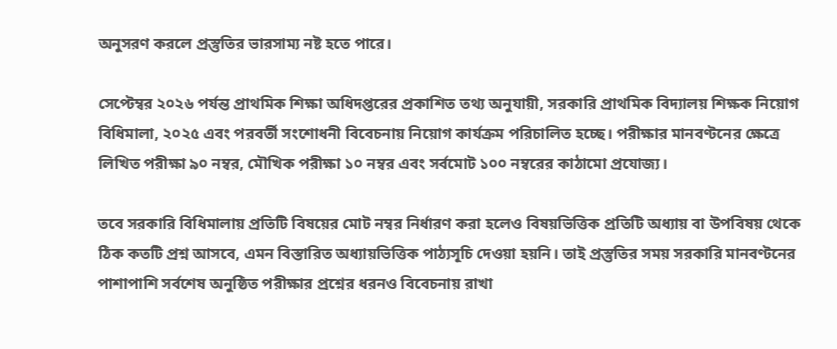অনুসরণ করলে প্রস্তুতির ভারসাম্য নষ্ট হতে পারে।

সেপ্টেম্বর ২০২৬ পর্যন্ত প্রাথমিক শিক্ষা অধিদপ্তরের প্রকাশিত তথ্য অনুযায়ী, সরকারি প্রাথমিক বিদ্যালয় শিক্ষক নিয়োগ বিধিমালা, ২০২৫ এবং পরবর্তী সংশোধনী বিবেচনায় নিয়োগ কার্যক্রম পরিচালিত হচ্ছে। পরীক্ষার মানবণ্টনের ক্ষেত্রে লিখিত পরীক্ষা ৯০ নম্বর, মৌখিক পরীক্ষা ১০ নম্বর এবং সর্বমোট ১০০ নম্বরের কাঠামো প্রযোজ্য।

তবে সরকারি বিধিমালায় প্রতিটি বিষয়ের মোট নম্বর নির্ধারণ করা হলেও বিষয়ভিত্তিক প্রতিটি অধ্যায় বা উপবিষয় থেকে ঠিক কতটি প্রশ্ন আসবে, এমন বিস্তারিত অধ্যায়ভিত্তিক পাঠ্যসূচি দেওয়া হয়নি। তাই প্রস্তুতির সময় সরকারি মানবণ্টনের পাশাপাশি সর্বশেষ অনুষ্ঠিত পরীক্ষার প্রশ্নের ধরনও বিবেচনায় রাখা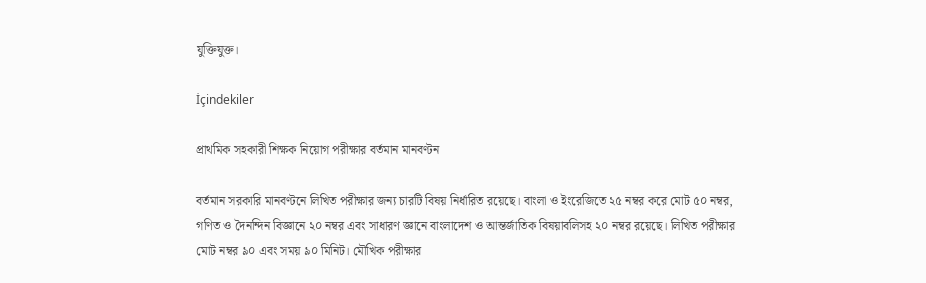যুক্তিযুক্ত।

İçindekiler

প্রাথমিক সহকারী শিক্ষক নিয়োগ পরীক্ষার বর্তমান মানবণ্টন

বর্তমান সরকারি মানবণ্টনে লিখিত পরীক্ষার জন্য চারটি বিষয় নির্ধারিত রয়েছে। বাংলা ও ইংরেজিতে ২৫ নম্বর করে মোট ৫০ নম্বর, গণিত ও দৈনন্দিন বিজ্ঞানে ২০ নম্বর এবং সাধারণ জ্ঞানে বাংলাদেশ ও আন্তর্জাতিক বিষয়াবলিসহ ২০ নম্বর রয়েছে। লিখিত পরীক্ষার মোট নম্বর ৯০ এবং সময় ৯০ মিনিট। মৌখিক পরীক্ষার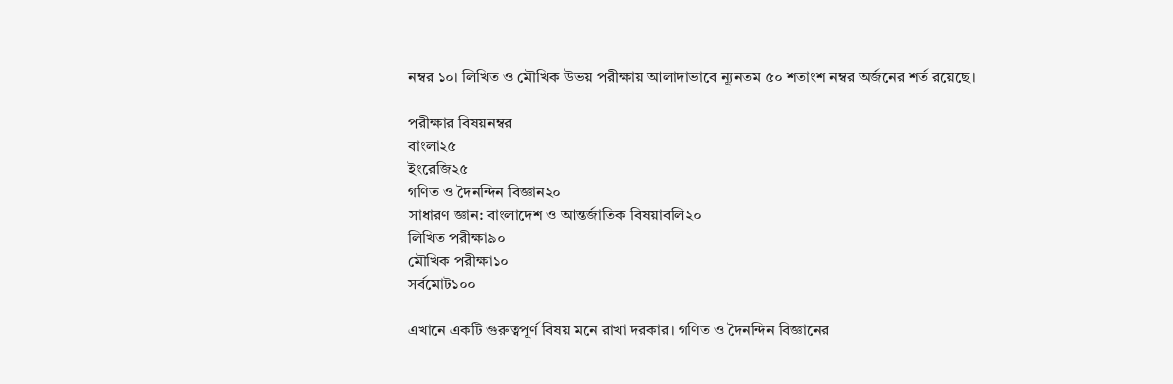নম্বর ১০। লিখিত ও মৌখিক উভয় পরীক্ষায় আলাদাভাবে ন্যূনতম ৫০ শতাংশ নম্বর অর্জনের শর্ত রয়েছে।

পরীক্ষার বিষয়নম্বর
বাংলা২৫
ইংরেজি২৫
গণিত ও দৈনন্দিন বিজ্ঞান২০
সাধারণ জ্ঞান: বাংলাদেশ ও আন্তর্জাতিক বিষয়াবলি২০
লিখিত পরীক্ষা৯০
মৌখিক পরীক্ষা১০
সর্বমোট১০০

এখানে একটি গুরুত্বপূর্ণ বিষয় মনে রাখা দরকার। গণিত ও দৈনন্দিন বিজ্ঞানের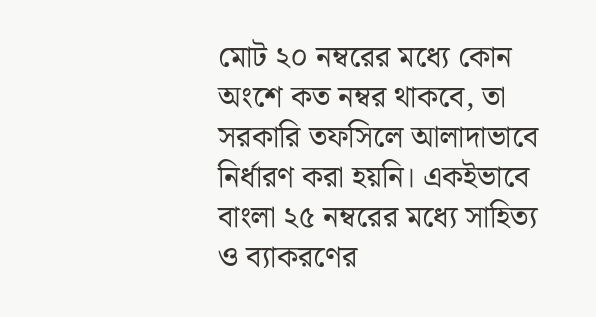মোট ২০ নম্বরের মধ্যে কোন অংশে কত নম্বর থাকবে, তা সরকারি তফসিলে আলাদাভাবে নির্ধারণ করা হয়নি। একইভাবে বাংলা ২৫ নম্বরের মধ্যে সাহিত্য ও ব্যাকরণের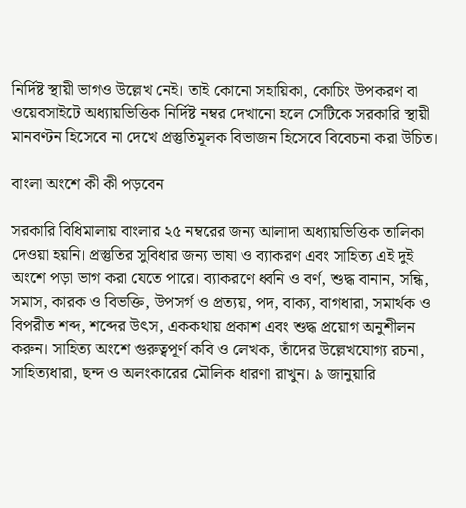নির্দিষ্ট স্থায়ী ভাগও উল্লেখ নেই। তাই কোনো সহায়িকা, কোচিং উপকরণ বা ওয়েবসাইটে অধ্যায়ভিত্তিক নির্দিষ্ট নম্বর দেখানো হলে সেটিকে সরকারি স্থায়ী মানবণ্টন হিসেবে না দেখে প্রস্তুতিমূলক বিভাজন হিসেবে বিবেচনা করা উচিত।

বাংলা অংশে কী কী পড়বেন

সরকারি বিধিমালায় বাংলার ২৫ নম্বরের জন্য আলাদা অধ্যায়ভিত্তিক তালিকা দেওয়া হয়নি। প্রস্তুতির সুবিধার জন্য ভাষা ও ব্যাকরণ এবং সাহিত্য এই দুই অংশে পড়া ভাগ করা যেতে পারে। ব্যাকরণে ধ্বনি ও বর্ণ, শুদ্ধ বানান, সন্ধি, সমাস, কারক ও বিভক্তি, উপসর্গ ও প্রত্যয়, পদ, বাক্য, বাগধারা, সমার্থক ও বিপরীত শব্দ, শব্দের উৎস, এককথায় প্রকাশ এবং শুদ্ধ প্রয়োগ অনুশীলন করুন। সাহিত্য অংশে গুরুত্বপূর্ণ কবি ও লেখক, তাঁদের উল্লেখযোগ্য রচনা, সাহিত্যধারা, ছন্দ ও অলংকারের মৌলিক ধারণা রাখুন। ৯ জানুয়ারি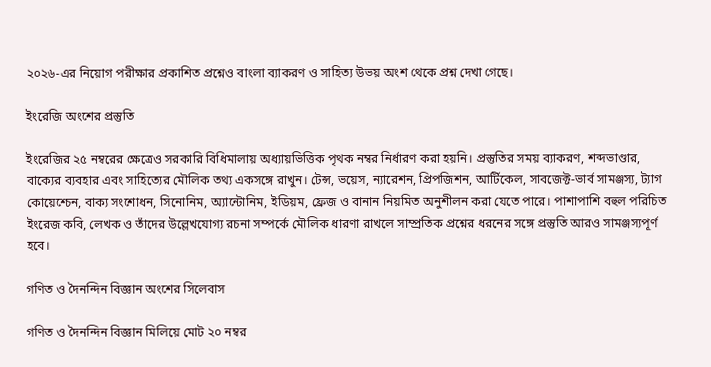২০২৬-এর নিয়োগ পরীক্ষার প্রকাশিত প্রশ্নেও বাংলা ব্যাকরণ ও সাহিত্য উভয় অংশ থেকে প্রশ্ন দেখা গেছে।

ইংরেজি অংশের প্রস্তুতি

ইংরেজির ২৫ নম্বরের ক্ষেত্রেও সরকারি বিধিমালায় অধ্যায়ভিত্তিক পৃথক নম্বর নির্ধারণ করা হয়নি। প্রস্তুতির সময় ব্যাকরণ, শব্দভাণ্ডার, বাক্যের ব্যবহার এবং সাহিত্যের মৌলিক তথ্য একসঙ্গে রাখুন। টেন্স, ভয়েস, ন্যারেশন, প্রিপজিশন, আর্টিকেল, সাবজেক্ট-ভার্ব সামঞ্জস্য, ট্যাগ কোয়েশ্চেন, বাক্য সংশোধন, সিনোনিম, অ্যান্টোনিম, ইডিয়ম, ফ্রেজ ও বানান নিয়মিত অনুশীলন করা যেতে পারে। পাশাপাশি বহুল পরিচিত ইংরেজ কবি, লেখক ও তাঁদের উল্লেখযোগ্য রচনা সম্পর্কে মৌলিক ধারণা রাখলে সাম্প্রতিক প্রশ্নের ধরনের সঙ্গে প্রস্তুতি আরও সামঞ্জস্যপূর্ণ হবে।

গণিত ও দৈনন্দিন বিজ্ঞান অংশের সিলেবাস

গণিত ও দৈনন্দিন বিজ্ঞান মিলিয়ে মোট ২০ নম্বর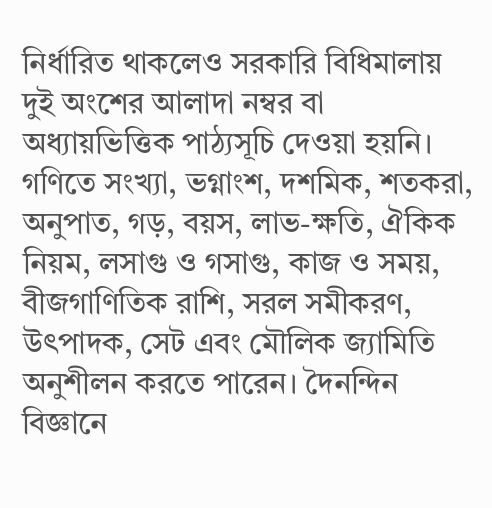নির্ধারিত থাকলেও সরকারি বিধিমালায় দুই অংশের আলাদা নম্বর বা অধ্যায়ভিত্তিক পাঠ্যসূচি দেওয়া হয়নি। গণিতে সংখ্যা, ভগ্নাংশ, দশমিক, শতকরা, অনুপাত, গড়, বয়স, লাভ-ক্ষতি, ঐকিক নিয়ম, লসাগু ও গসাগু, কাজ ও সময়, বীজগাণিতিক রাশি, সরল সমীকরণ, উৎপাদক, সেট এবং মৌলিক জ্যামিতি অনুশীলন করতে পারেন। দৈনন্দিন বিজ্ঞানে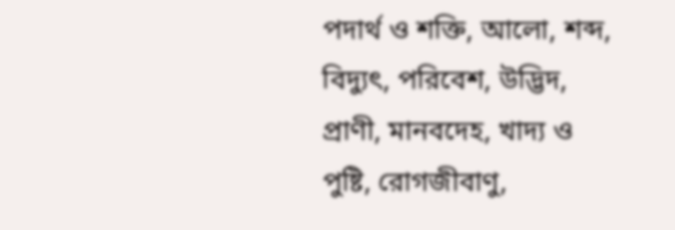পদার্থ ও শক্তি, আলো, শব্দ, বিদ্যুৎ, পরিবেশ, উদ্ভিদ, প্রাণী, মানবদেহ, খাদ্য ও পুষ্টি, রোগজীবাণু,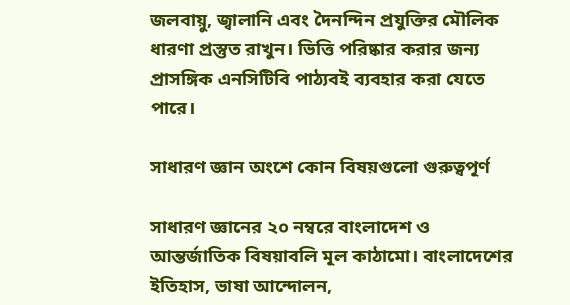জলবায়ু, জ্বালানি এবং দৈনন্দিন প্রযুক্তির মৌলিক ধারণা প্রস্তুত রাখুন। ভিত্তি পরিষ্কার করার জন্য প্রাসঙ্গিক এনসিটিবি পাঠ্যবই ব্যবহার করা যেতে পারে।

সাধারণ জ্ঞান অংশে কোন বিষয়গুলো গুরুত্বপূর্ণ

সাধারণ জ্ঞানের ২০ নম্বরে বাংলাদেশ ও আন্তর্জাতিক বিষয়াবলি মূল কাঠামো। বাংলাদেশের ইতিহাস, ভাষা আন্দোলন,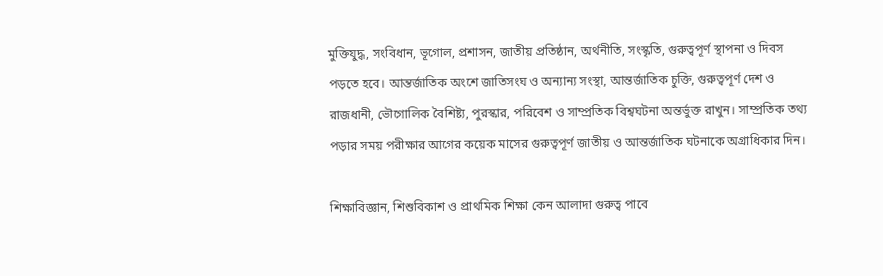মুক্তিযুদ্ধ, সংবিধান, ভূগোল, প্রশাসন, জাতীয় প্রতিষ্ঠান, অর্থনীতি, সংস্কৃতি, গুরুত্বপূর্ণ স্থাপনা ও দিবস পড়তে হবে। আন্তর্জাতিক অংশে জাতিসংঘ ও অন্যান্য সংস্থা, আন্তর্জাতিক চুক্তি, গুরুত্বপূর্ণ দেশ ও রাজধানী, ভৌগোলিক বৈশিষ্ট্য, পুরস্কার, পরিবেশ ও সাম্প্রতিক বিশ্বঘটনা অন্তর্ভুক্ত রাখুন। সাম্প্রতিক তথ্য পড়ার সময় পরীক্ষার আগের কয়েক মাসের গুরুত্বপূর্ণ জাতীয় ও আন্তর্জাতিক ঘটনাকে অগ্রাধিকার দিন।

শিক্ষাবিজ্ঞান, শিশুবিকাশ ও প্রাথমিক শিক্ষা কেন আলাদা গুরুত্ব পাবে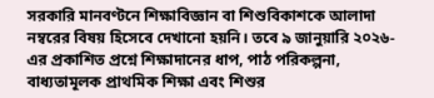সরকারি মানবণ্টনে শিক্ষাবিজ্ঞান বা শিশুবিকাশকে আলাদা নম্বরের বিষয় হিসেবে দেখানো হয়নি। তবে ৯ জানুয়ারি ২০২৬-এর প্রকাশিত প্রশ্নে শিক্ষাদানের ধাপ, পাঠ পরিকল্পনা, বাধ্যতামূলক প্রাথমিক শিক্ষা এবং শিশুর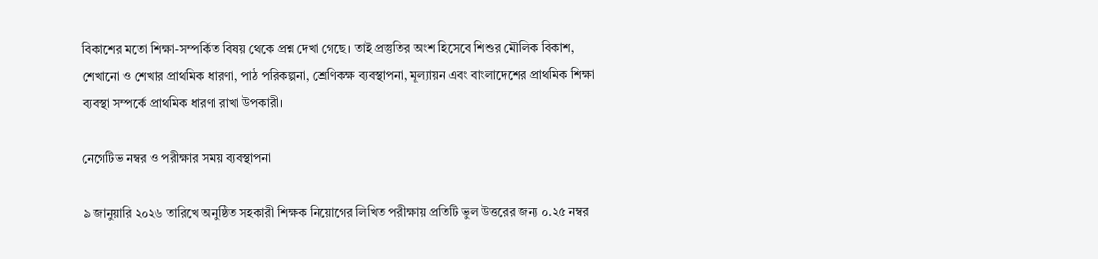বিকাশের মতো শিক্ষা-সম্পর্কিত বিষয় থেকে প্রশ্ন দেখা গেছে। তাই প্রস্তুতির অংশ হিসেবে শিশুর মৌলিক বিকাশ, শেখানো ও শেখার প্রাথমিক ধারণা, পাঠ পরিকল্পনা, শ্রেণিকক্ষ ব্যবস্থাপনা, মূল্যায়ন এবং বাংলাদেশের প্রাথমিক শিক্ষা ব্যবস্থা সম্পর্কে প্রাথমিক ধারণা রাখা উপকারী।

নেগেটিভ নম্বর ও পরীক্ষার সময় ব্যবস্থাপনা

৯ জানুয়ারি ২০২৬ তারিখে অনুষ্ঠিত সহকারী শিক্ষক নিয়োগের লিখিত পরীক্ষায় প্রতিটি ভুল উত্তরের জন্য ০.২৫ নম্বর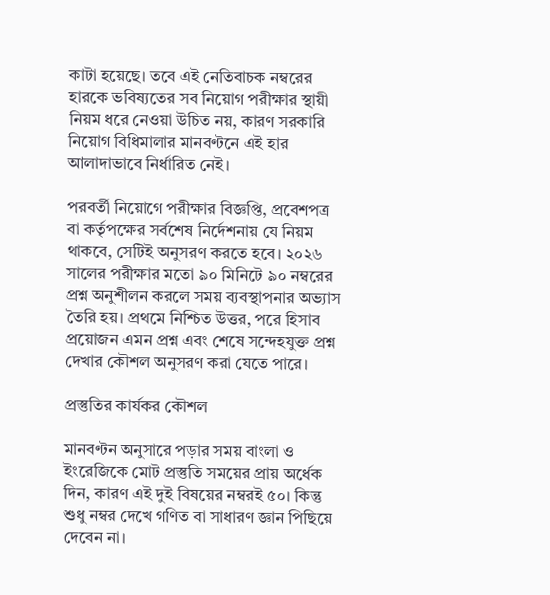কাটা হয়েছে। তবে এই নেতিবাচক নম্বরের হারকে ভবিষ্যতের সব নিয়োগ পরীক্ষার স্থায়ী নিয়ম ধরে নেওয়া উচিত নয়, কারণ সরকারি নিয়োগ বিধিমালার মানবণ্টনে এই হার আলাদাভাবে নির্ধারিত নেই।

পরবর্তী নিয়োগে পরীক্ষার বিজ্ঞপ্তি, প্রবেশপত্র বা কর্তৃপক্ষের সর্বশেষ নির্দেশনায় যে নিয়ম থাকবে, সেটিই অনুসরণ করতে হবে। ২০২৬ সালের পরীক্ষার মতো ৯০ মিনিটে ৯০ নম্বরের প্রশ্ন অনুশীলন করলে সময় ব্যবস্থাপনার অভ্যাস তৈরি হয়। প্রথমে নিশ্চিত উত্তর, পরে হিসাব প্রয়োজন এমন প্রশ্ন এবং শেষে সন্দেহযুক্ত প্রশ্ন দেখার কৌশল অনুসরণ করা যেতে পারে।

প্রস্তুতির কার্যকর কৌশল

মানবণ্টন অনুসারে পড়ার সময় বাংলা ও ইংরেজিকে মোট প্রস্তুতি সময়ের প্রায় অর্ধেক দিন, কারণ এই দুই বিষয়ের নম্বরই ৫০। কিন্তু শুধু নম্বর দেখে গণিত বা সাধারণ জ্ঞান পিছিয়ে দেবেন না।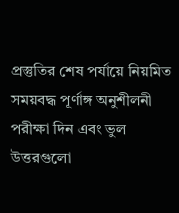প্রস্তুতির শেষ পর্যায়ে নিয়মিত সময়বদ্ধ পূর্ণাঙ্গ অনুশীলনী পরীক্ষা দিন এবং ভুল উত্তরগুলো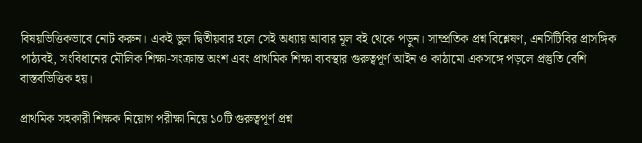বিষয়ভিত্তিকভাবে নোট করুন। একই ভুল দ্বিতীয়বার হলে সেই অধ্যায় আবার মূল বই থেকে পড়ুন। সাম্প্রতিক প্রশ্ন বিশ্লেষণ, এনসিটিবির প্রাসঙ্গিক পাঠ্যবই, সংবিধানের মৌলিক শিক্ষা-সংক্রান্ত অংশ এবং প্রাথমিক শিক্ষা ব্যবস্থার গুরুত্বপূর্ণ আইন ও কাঠামো একসঙ্গে পড়লে প্রস্তুতি বেশি বাস্তবভিত্তিক হয়।

প্রাথমিক সহকারী শিক্ষক নিয়োগ পরীক্ষা নিয়ে ১০টি গুরুত্বপূর্ণ প্রশ্ন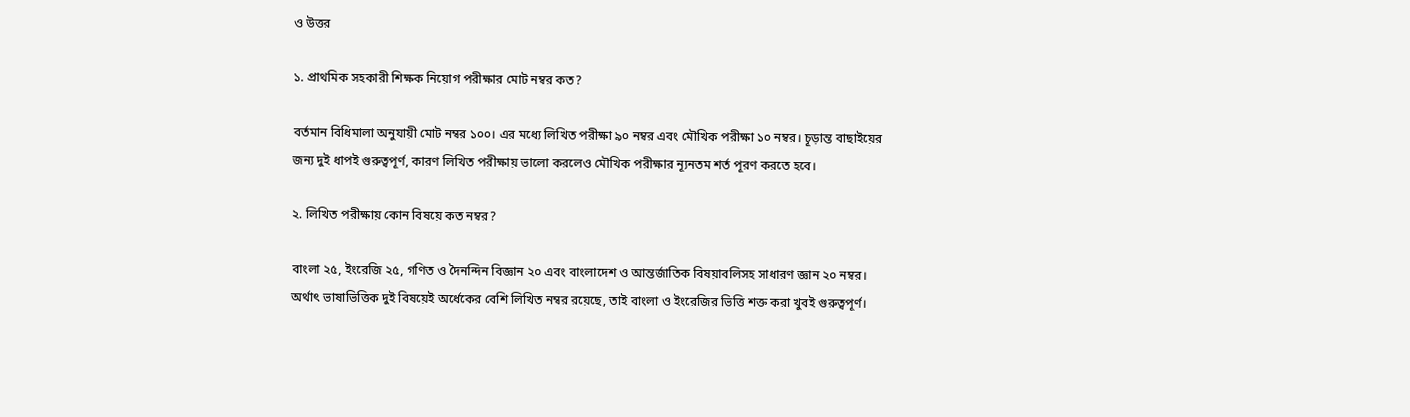ও উত্তর

১. প্রাথমিক সহকারী শিক্ষক নিয়োগ পরীক্ষার মোট নম্বর কত?

বর্তমান বিধিমালা অনুযায়ী মোট নম্বর ১০০। এর মধ্যে লিখিত পরীক্ষা ৯০ নম্বর এবং মৌখিক পরীক্ষা ১০ নম্বর। চূড়ান্ত বাছাইয়ের জন্য দুই ধাপই গুরুত্বপূর্ণ, কারণ লিখিত পরীক্ষায় ভালো করলেও মৌখিক পরীক্ষার ন্যূনতম শর্ত পূরণ করতে হবে।

২. লিখিত পরীক্ষায় কোন বিষয়ে কত নম্বর?

বাংলা ২৫, ইংরেজি ২৫, গণিত ও দৈনন্দিন বিজ্ঞান ২০ এবং বাংলাদেশ ও আন্তর্জাতিক বিষয়াবলিসহ সাধারণ জ্ঞান ২০ নম্বর। অর্থাৎ ভাষাভিত্তিক দুই বিষয়েই অর্ধেকের বেশি লিখিত নম্বর রয়েছে, তাই বাংলা ও ইংরেজির ভিত্তি শক্ত করা খুবই গুরুত্বপূর্ণ।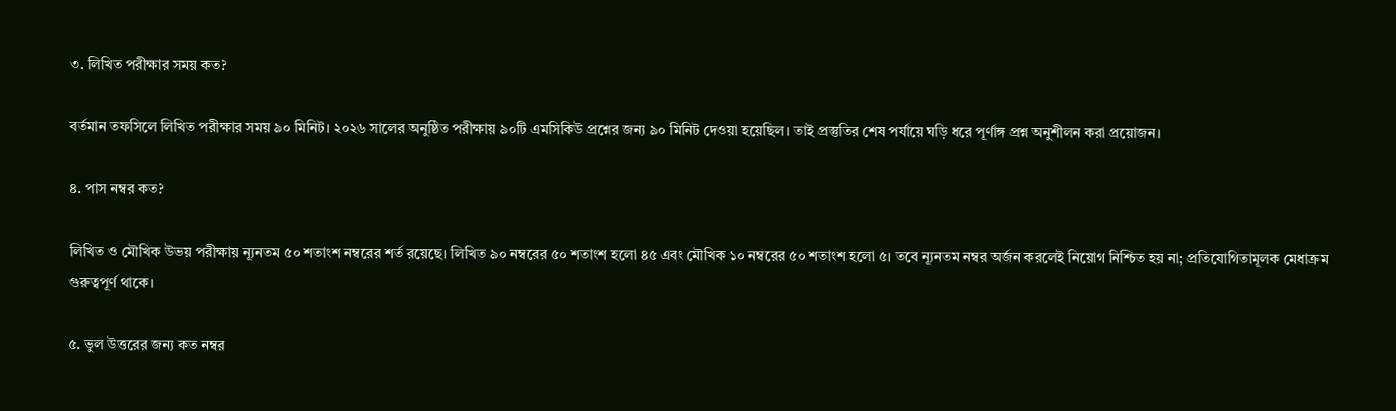৩. লিখিত পরীক্ষার সময় কত?

বর্তমান তফসিলে লিখিত পরীক্ষার সময় ৯০ মিনিট। ২০২৬ সালের অনুষ্ঠিত পরীক্ষায় ৯০টি এমসিকিউ প্রশ্নের জন্য ৯০ মিনিট দেওয়া হয়েছিল। তাই প্রস্তুতির শেষ পর্যায়ে ঘড়ি ধরে পূর্ণাঙ্গ প্রশ্ন অনুশীলন করা প্রয়োজন।

৪. পাস নম্বর কত?

লিখিত ও মৌখিক উভয় পরীক্ষায় ন্যূনতম ৫০ শতাংশ নম্বরের শর্ত রয়েছে। লিখিত ৯০ নম্বরের ৫০ শতাংশ হলো ৪৫ এবং মৌখিক ১০ নম্বরের ৫০ শতাংশ হলো ৫। তবে ন্যূনতম নম্বর অর্জন করলেই নিয়োগ নিশ্চিত হয় না; প্রতিযোগিতামূলক মেধাক্রম গুরুত্বপূর্ণ থাকে।

৫. ভুল উত্তরের জন্য কত নম্বর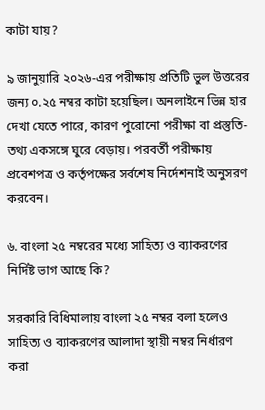কাটা যায়?

৯ জানুয়ারি ২০২৬-এর পরীক্ষায় প্রতিটি ভুল উত্তরের জন্য ০.২৫ নম্বর কাটা হয়েছিল। অনলাইনে ভিন্ন হার দেখা যেতে পারে, কারণ পুরোনো পরীক্ষা বা প্রস্তুতি-তথ্য একসঙ্গে ঘুরে বেড়ায়। পরবর্তী পরীক্ষায় প্রবেশপত্র ও কর্তৃপক্ষের সর্বশেষ নির্দেশনাই অনুসরণ করবেন।

৬. বাংলা ২৫ নম্বরের মধ্যে সাহিত্য ও ব্যাকরণের নির্দিষ্ট ভাগ আছে কি?

সরকারি বিধিমালায় বাংলা ২৫ নম্বর বলা হলেও সাহিত্য ও ব্যাকরণের আলাদা স্থায়ী নম্বর নির্ধারণ করা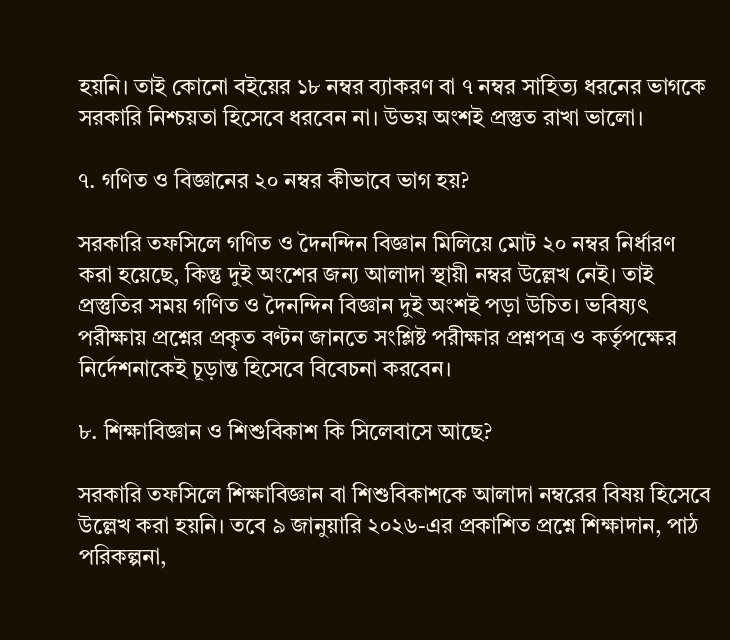হয়নি। তাই কোনো বইয়ের ১৮ নম্বর ব্যাকরণ বা ৭ নম্বর সাহিত্য ধরনের ভাগকে সরকারি নিশ্চয়তা হিসেবে ধরবেন না। উভয় অংশই প্রস্তুত রাখা ভালো।

৭. গণিত ও বিজ্ঞানের ২০ নম্বর কীভাবে ভাগ হয়?

সরকারি তফসিলে গণিত ও দৈনন্দিন বিজ্ঞান মিলিয়ে মোট ২০ নম্বর নির্ধারণ করা হয়েছে, কিন্তু দুই অংশের জন্য আলাদা স্থায়ী নম্বর উল্লেখ নেই। তাই প্রস্তুতির সময় গণিত ও দৈনন্দিন বিজ্ঞান দুই অংশই পড়া উচিত। ভবিষ্যৎ পরীক্ষায় প্রশ্নের প্রকৃত বণ্টন জানতে সংশ্লিষ্ট পরীক্ষার প্রশ্নপত্র ও কর্তৃপক্ষের নির্দেশনাকেই চূড়ান্ত হিসেবে বিবেচনা করবেন।

৮. শিক্ষাবিজ্ঞান ও শিশুবিকাশ কি সিলেবাসে আছে?

সরকারি তফসিলে শিক্ষাবিজ্ঞান বা শিশুবিকাশকে আলাদা নম্বরের বিষয় হিসেবে উল্লেখ করা হয়নি। তবে ৯ জানুয়ারি ২০২৬-এর প্রকাশিত প্রশ্নে শিক্ষাদান, পাঠ পরিকল্পনা,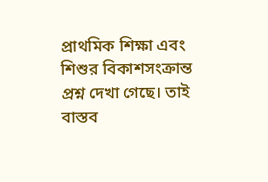প্রাথমিক শিক্ষা এবং শিশুর বিকাশসংক্রান্ত প্রশ্ন দেখা গেছে। তাই বাস্তব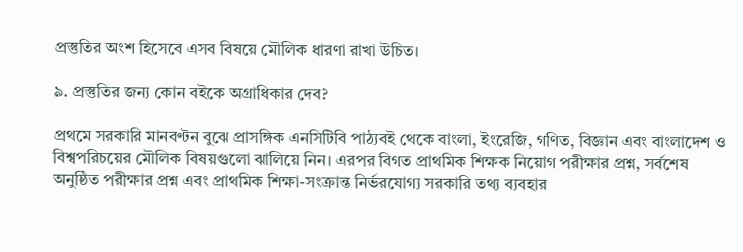প্রস্তুতির অংশ হিসেবে এসব বিষয়ে মৌলিক ধারণা রাখা উচিত।

৯. প্রস্তুতির জন্য কোন বইকে অগ্রাধিকার দেব?

প্রথমে সরকারি মানবণ্টন বুঝে প্রাসঙ্গিক এনসিটিবি পাঠ্যবই থেকে বাংলা, ইংরেজি, গণিত, বিজ্ঞান এবং বাংলাদেশ ও বিশ্বপরিচয়ের মৌলিক বিষয়গুলো ঝালিয়ে নিন। এরপর বিগত প্রাথমিক শিক্ষক নিয়োগ পরীক্ষার প্রশ্ন, সর্বশেষ অনুষ্ঠিত পরীক্ষার প্রশ্ন এবং প্রাথমিক শিক্ষা-সংক্রান্ত নির্ভরযোগ্য সরকারি তথ্য ব্যবহার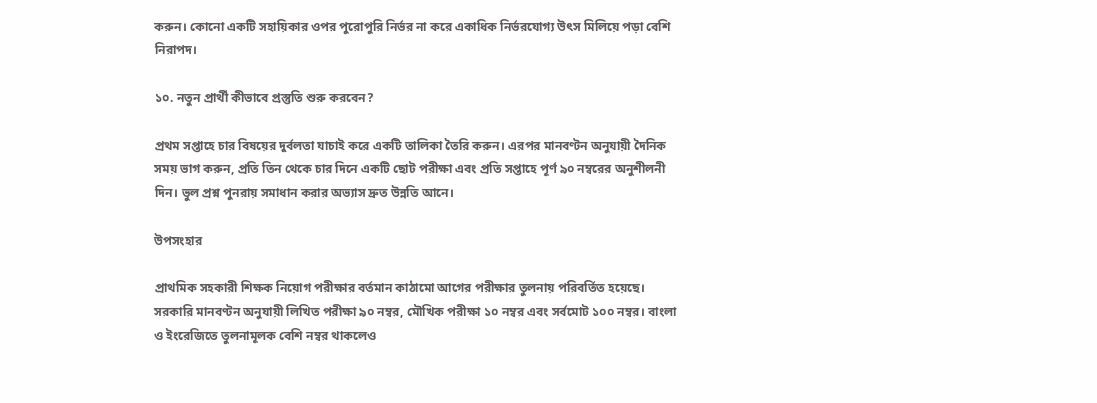করুন। কোনো একটি সহায়িকার ওপর পুরোপুরি নির্ভর না করে একাধিক নির্ভরযোগ্য উৎস মিলিয়ে পড়া বেশি নিরাপদ।

১০. নতুন প্রার্থী কীভাবে প্রস্তুতি শুরু করবেন?

প্রথম সপ্তাহে চার বিষয়ের দুর্বলতা যাচাই করে একটি তালিকা তৈরি করুন। এরপর মানবণ্টন অনুযায়ী দৈনিক সময় ভাগ করুন, প্রতি তিন থেকে চার দিনে একটি ছোট পরীক্ষা এবং প্রতি সপ্তাহে পূর্ণ ৯০ নম্বরের অনুশীলনী দিন। ভুল প্রশ্ন পুনরায় সমাধান করার অভ্যাস দ্রুত উন্নতি আনে।

উপসংহার

প্রাথমিক সহকারী শিক্ষক নিয়োগ পরীক্ষার বর্তমান কাঠামো আগের পরীক্ষার তুলনায় পরিবর্তিত হয়েছে। সরকারি মানবণ্টন অনুযায়ী লিখিত পরীক্ষা ৯০ নম্বর, মৌখিক পরীক্ষা ১০ নম্বর এবং সর্বমোট ১০০ নম্বর। বাংলা ও ইংরেজিতে তুলনামূলক বেশি নম্বর থাকলেও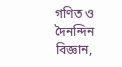গণিত ও দৈনন্দিন বিজ্ঞান,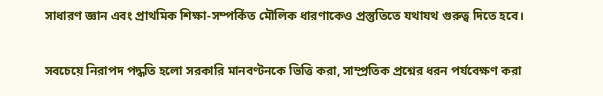সাধারণ জ্ঞান এবং প্রাথমিক শিক্ষা-সম্পর্কিত মৌলিক ধারণাকেও প্রস্তুতিতে যথাযথ গুরুত্ব দিতে হবে।

সবচেয়ে নিরাপদ পদ্ধতি হলো সরকারি মানবণ্টনকে ভিত্তি করা, সাম্প্রতিক প্রশ্নের ধরন পর্যবেক্ষণ করা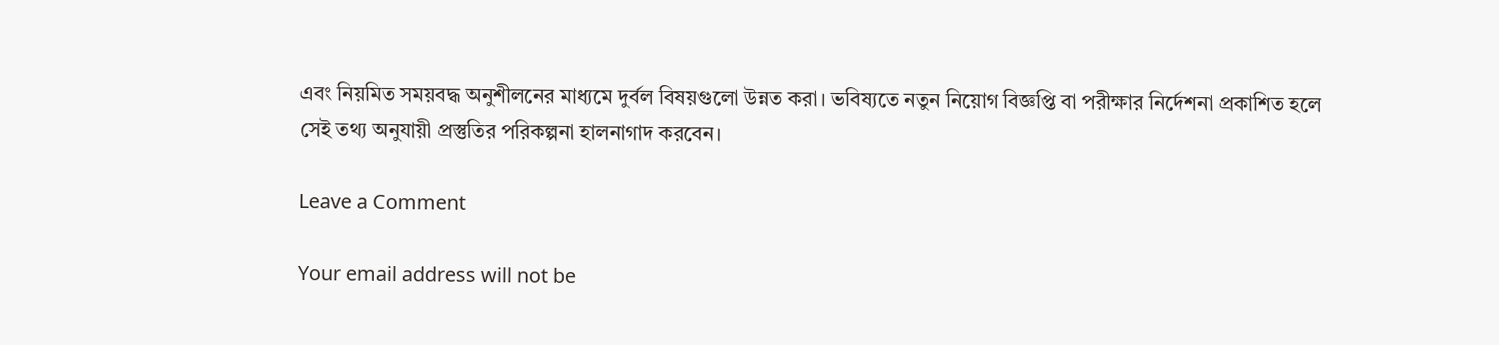এবং নিয়মিত সময়বদ্ধ অনুশীলনের মাধ্যমে দুর্বল বিষয়গুলো উন্নত করা। ভবিষ্যতে নতুন নিয়োগ বিজ্ঞপ্তি বা পরীক্ষার নির্দেশনা প্রকাশিত হলে সেই তথ্য অনুযায়ী প্রস্তুতির পরিকল্পনা হালনাগাদ করবেন।

Leave a Comment

Your email address will not be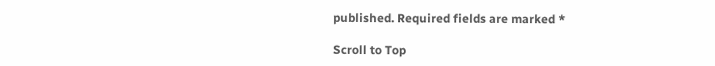published. Required fields are marked *

Scroll to Top